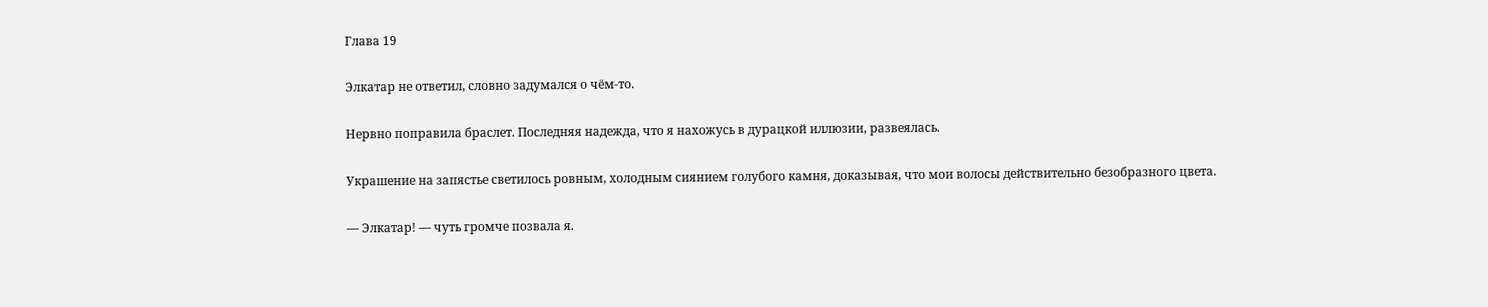Глава 19

Элкатар не ответил, словно задумался о чём-то.

Нервно поправила браслет. Последняя надежда, что я нахожусь в дурацкой иллюзии, развеялась.

Украшение на запястье светилось ровным, холодным сиянием голубого камня, доказывая, что мои волосы действительно безобразного цвета.

— Элкатар! — чуть громче позвала я.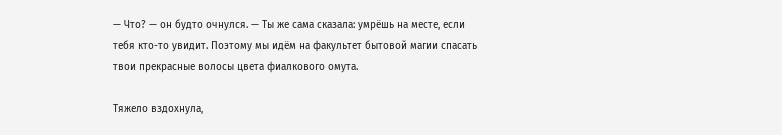— Что? — он будто очнулся. — Ты же сама сказала: умрёшь на месте, если тебя кто-то увидит. Поэтому мы идём на факультет бытовой магии спасать твои прекрасные волосы цвета фиалкового омута.

Тяжело вздохнула,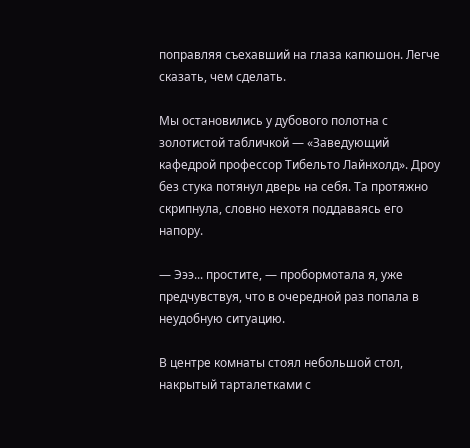поправляя съехавший на глаза капюшон. Легче сказать, чем сделать.

Мы остановились у дубового полотна с золотистой табличкой — «Заведующий кафедрой профессор Тибельто Лайнхолд». Дроу без стука потянул дверь на себя. Та протяжно скрипнула, словно нехотя поддаваясь его напору.

— Эээ... простите, — пробормотала я, уже предчувствуя, что в очередной раз попала в неудобную ситуацию.

В центре комнаты стоял небольшой стол, накрытый тарталетками с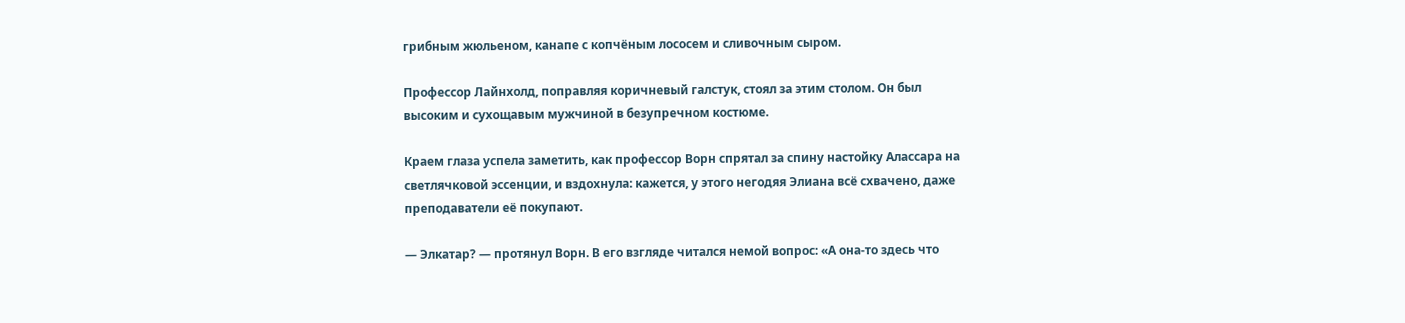грибным жюльеном, канапе с копчёным лососем и сливочным сыром.

Профессор Лайнхолд, поправляя коричневый галстук, стоял за этим столом. Он был высоким и сухощавым мужчиной в безупречном костюме.

Краем глаза успела заметить, как профессор Ворн спрятал за спину настойку Алассара на светлячковой эссенции, и вздохнула: кажется, у этого негодяя Элиана всё схвачено, даже преподаватели её покупают.

— Элкатар? — протянул Ворн. В его взгляде читался немой вопрос: «А она-то здесь что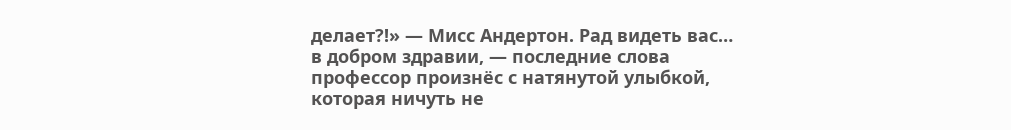делает?!» — Мисс Андертон. Рад видеть вас… в добром здравии, — последние слова профессор произнёс с натянутой улыбкой, которая ничуть не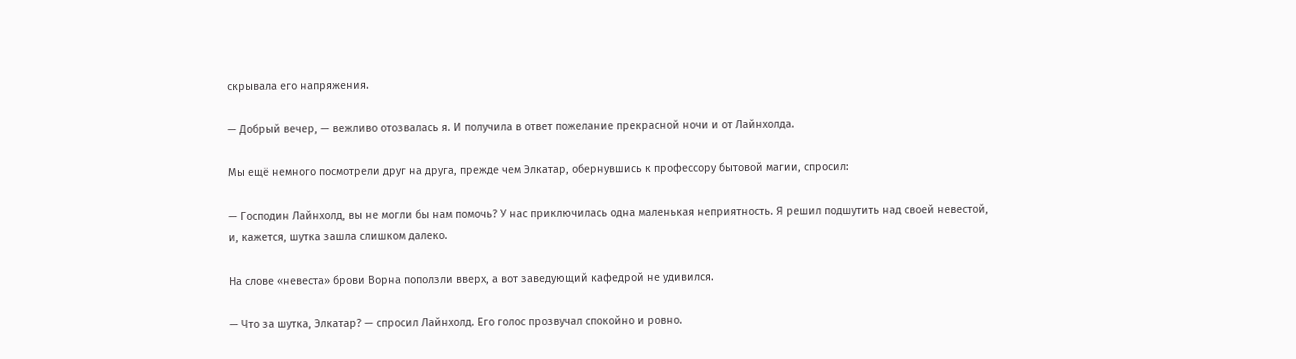скрывала его напряжения.

— Добрый вечер, — вежливо отозвалась я. И получила в ответ пожелание прекрасной ночи и от Лайнхолда.

Мы ещё немного посмотрели друг на друга, прежде чем Элкатар, обернувшись к профессору бытовой магии, спросил:

— Господин Лайнхолд, вы не могли бы нам помочь? У нас приключилась одна маленькая неприятность. Я решил подшутить над своей невестой, и, кажется, шутка зашла слишком далеко.

На слове «невеста» брови Ворна поползли вверх, а вот заведующий кафедрой не удивился.

— Что за шутка, Элкатар? — спросил Лайнхолд. Его голос прозвучал спокойно и ровно.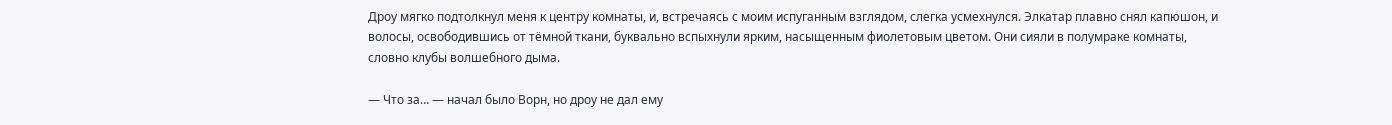Дроу мягко подтолкнул меня к центру комнаты, и, встречаясь с моим испуганным взглядом, слегка усмехнулся. Элкатар плавно снял капюшон, и волосы, освободившись от тёмной ткани, буквально вспыхнули ярким, насыщенным фиолетовым цветом. Они сияли в полумраке комнаты, словно клубы волшебного дыма.

— Что за… — начал было Ворн, но дроу не дал ему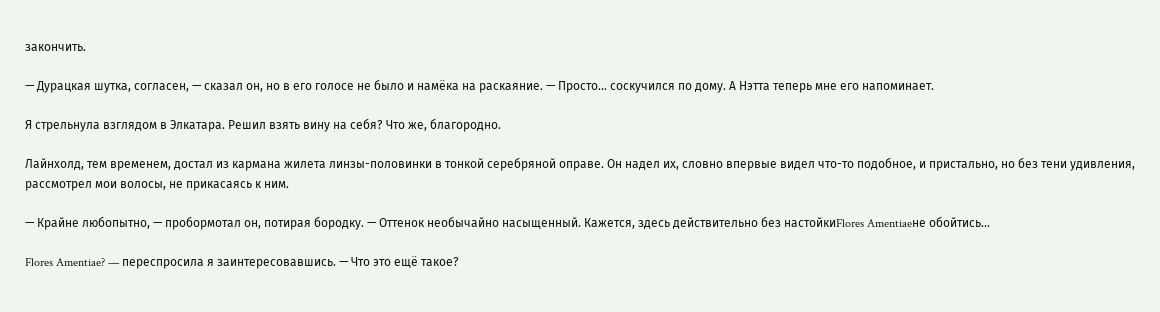закончить.

— Дурацкая шутка, согласен, — сказал он, но в его голосе не было и намёка на раскаяние. — Просто… соскучился по дому. А Нэтта теперь мне его напоминает.

Я стрельнула взглядом в Элкатара. Решил взять вину на себя? Что же, благородно.

Лайнхолд, тем временем, достал из кармана жилета линзы-половинки в тонкой серебряной оправе. Он надел их, словно впервые видел что-то подобное, и пристально, но без тени удивления, рассмотрел мои волосы, не прикасаясь к ним.

— Крайне любопытно, — пробормотал он, потирая бородку. — Оттенок необычайно насыщенный. Кажется, здесь действительно без настойкиFlores Amentiaeне обойтись…

Flores Amentiae? — переспросила я заинтересовавшись. — Что это ещё такое?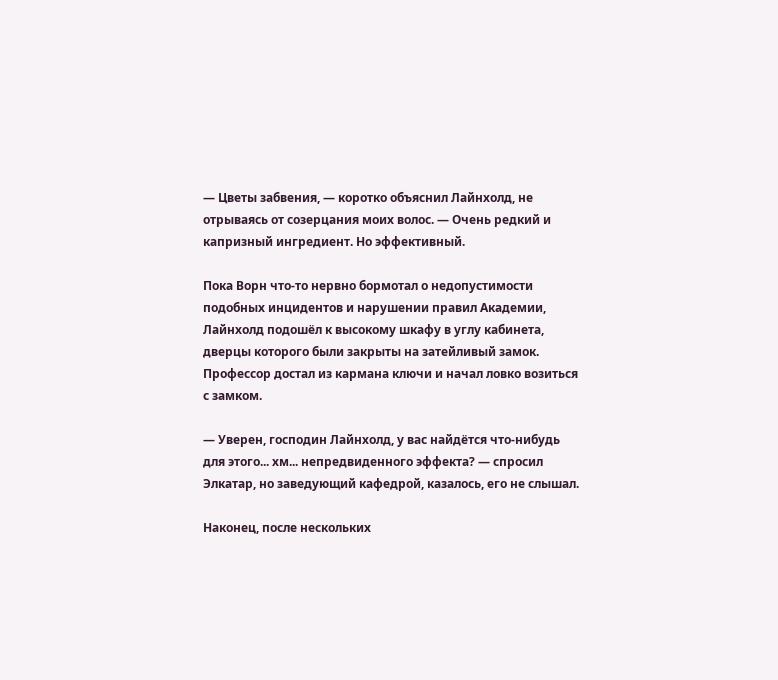— Цветы забвения, — коротко объяснил Лайнхолд, не отрываясь от созерцания моих волос. — Очень редкий и капризный ингредиент. Но эффективный.

Пока Ворн что-то нервно бормотал о недопустимости подобных инцидентов и нарушении правил Академии, Лайнхолд подошёл к высокому шкафу в углу кабинета, дверцы которого были закрыты на затейливый замок. Профессор достал из кармана ключи и начал ловко возиться с замком.

— Уверен, господин Лайнхолд, у вас найдётся что-нибудь для этого... хм... непредвиденного эффекта? — спросил Элкатар, но заведующий кафедрой, казалось, его не слышал.

Наконец, после нескольких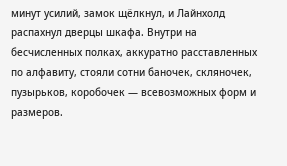минут усилий, замок щёлкнул, и Лайнхолд распахнул дверцы шкафа. Внутри на бесчисленных полках, аккуратно расставленных по алфавиту, стояли сотни баночек, скляночек, пузырьков, коробочек — всевозможных форм и размеров.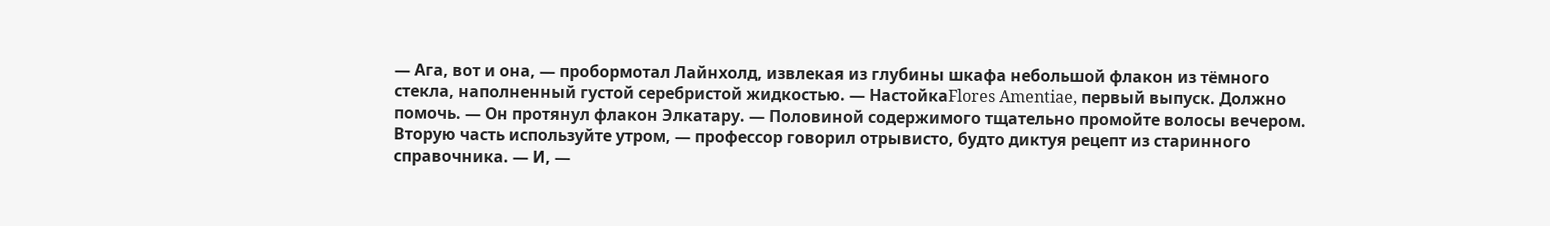— Ага, вот и она, — пробормотал Лайнхолд, извлекая из глубины шкафа небольшой флакон из тёмного стекла, наполненный густой серебристой жидкостью. — НастойкаFlores Amentiae, первый выпуск. Должно помочь. — Он протянул флакон Элкатару. — Половиной содержимого тщательно промойте волосы вечером. Вторую часть используйте утром, — профессор говорил отрывисто, будто диктуя рецепт из старинного справочника. — И, —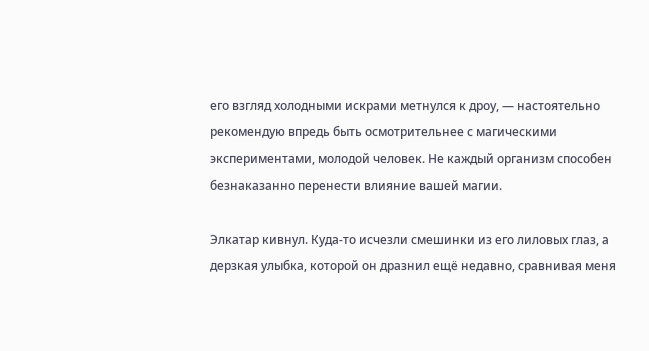его взгляд холодными искрами метнулся к дроу, — настоятельно рекомендую впредь быть осмотрительнее с магическими экспериментами, молодой человек. Не каждый организм способен безнаказанно перенести влияние вашей магии.

Элкатар кивнул. Куда-то исчезли смешинки из его лиловых глаз, а дерзкая улыбка, которой он дразнил ещё недавно, сравнивая меня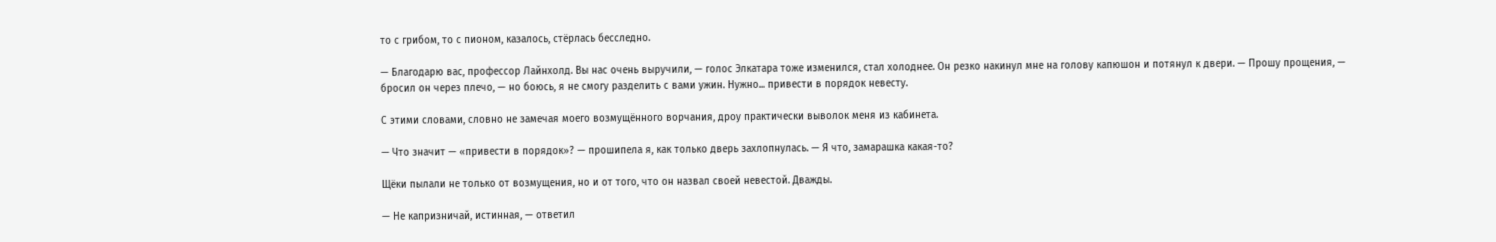то с грибом, то с пионом, казалось, стёрлась бесследно.

— Благодарю вас, профессор Лайнхолд. Вы нас очень выручили, — голос Элкатара тоже изменился, стал холоднее. Он резко накинул мне на голову капюшон и потянул к двери. — Прошу прощения, — бросил он через плечо, — но боюсь, я не смогу разделить с вами ужин. Нужно... привести в порядок невесту.

С этими словами, словно не замечая моего возмущённого ворчания, дроу практически выволок меня из кабинета.

— Что значит — «привести в порядок»? — прошипела я, как только дверь захлопнулась. — Я что, замарашка какая-то?

Щёки пылали не только от возмущения, но и от того, что он назвал своей невестой. Дважды.

— Не капризничай, истинная, — ответил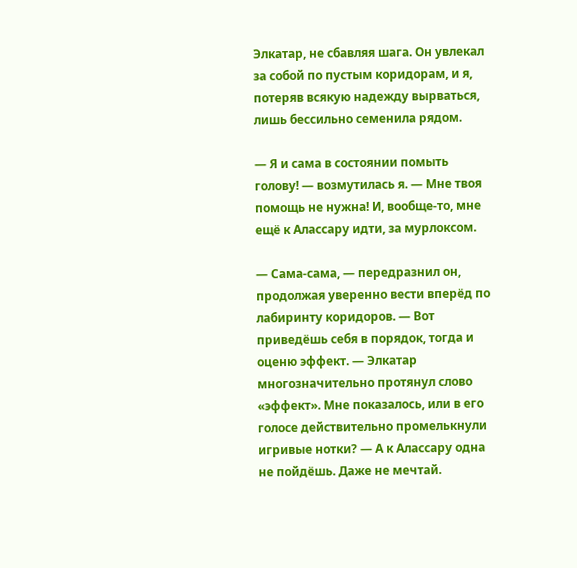Элкатар, не сбавляя шага. Он увлекал за собой по пустым коридорам, и я, потеряв всякую надежду вырваться, лишь бессильно семенила рядом.

— Я и сама в состоянии помыть голову! — возмутилась я. — Мне твоя помощь не нужна! И, вообще-то, мне ещё к Алассару идти, за мурлоксом.

— Сама-сама, — передразнил он, продолжая уверенно вести вперёд по лабиринту коридоров. — Вот приведёшь себя в порядок, тогда и оценю эффект. — Элкатар многозначительно протянул слово «эффект». Мне показалось, или в его голосе действительно промелькнули игривые нотки? — А к Алассару одна не пойдёшь. Даже не мечтай.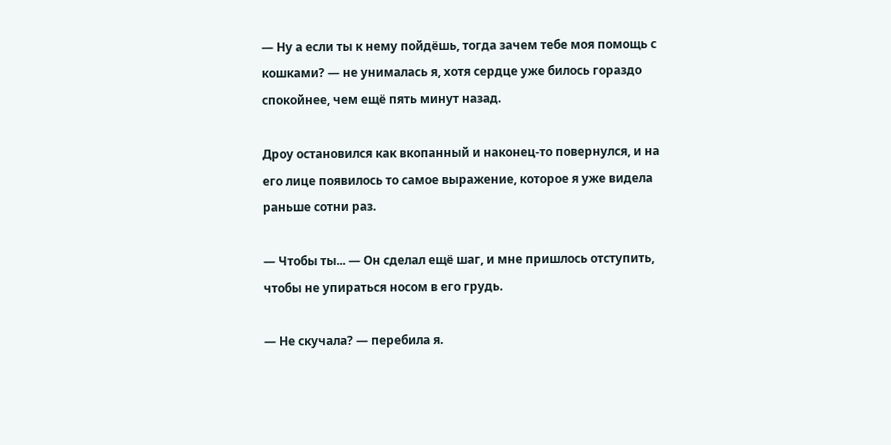— Ну а если ты к нему пойдёшь, тогда зачем тебе моя помощь с кошками? — не унималась я, хотя сердце уже билось гораздо спокойнее, чем ещё пять минут назад.

Дроу остановился как вкопанный и наконец-то повернулся, и на его лице появилось то самое выражение, которое я уже видела раньше сотни раз.

— Чтобы ты... — Он сделал ещё шаг, и мне пришлось отступить, чтобы не упираться носом в его грудь.

— Не скучала? — перебила я.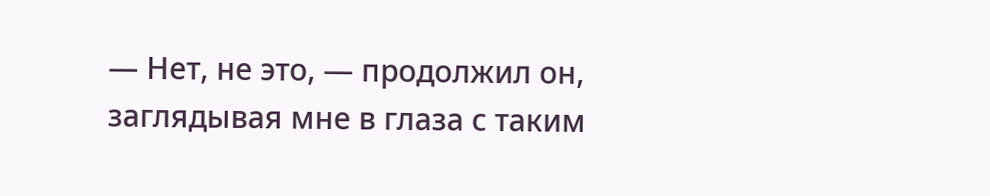— Нет, не это, — продолжил он, заглядывая мне в глаза с таким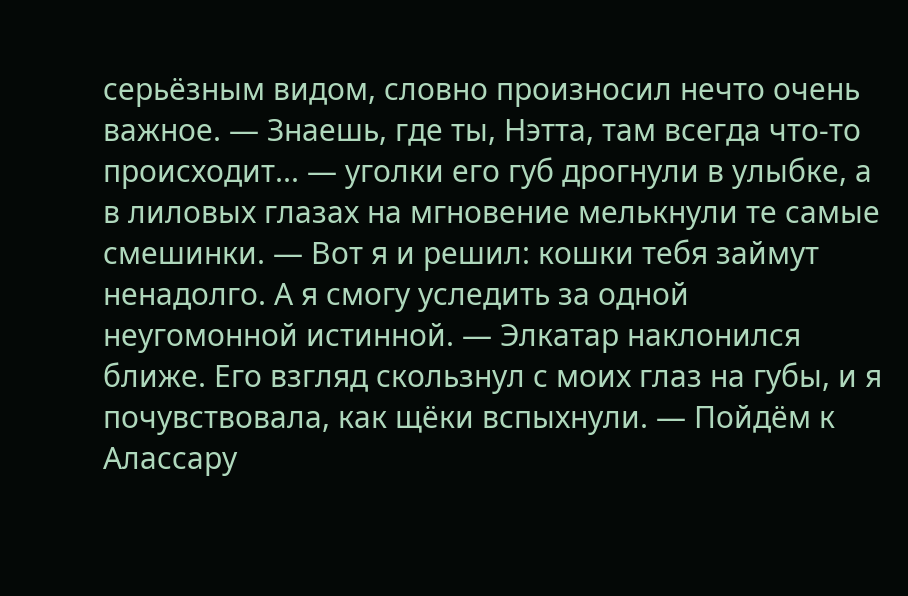серьёзным видом, словно произносил нечто очень важное. — Знаешь, где ты, Нэтта, там всегда что-то происходит... — уголки его губ дрогнули в улыбке, а в лиловых глазах на мгновение мелькнули те самые смешинки. — Вот я и решил: кошки тебя займут ненадолго. А я смогу уследить за одной неугомонной истинной. — Элкатар наклонился ближе. Его взгляд скользнул с моих глаз на губы, и я почувствовала, как щёки вспыхнули. — Пойдём к Алассару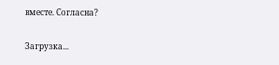вместе. Согласна?

Загрузка...